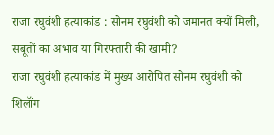राजा रघुवंशी हत्याकांड : सोनम रघुवंशी को जमानत क्यों मिली, सबूतों का अभाव या गिरफ्तारी की खामी?
राजा रघुवंशी हत्याकांड में मुख्य आरोपित सोनम रघुवंशी को शिलॉंग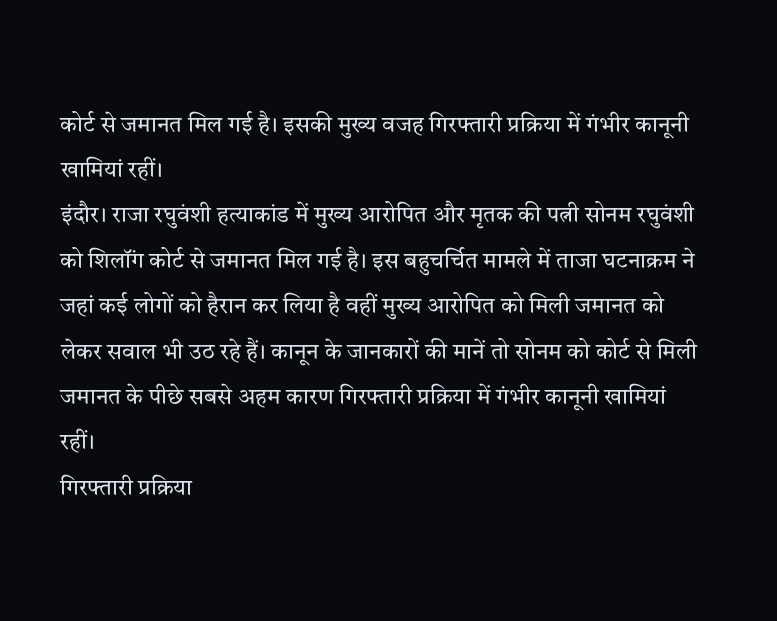कोर्ट से जमानत मिल गई है। इसकी मुख्य वजह गिरफ्तारी प्रक्रिया में गंभीर कानूनी खामियां रहीं।
इंदौर। राजा रघुवंशी हत्याकांड में मुख्य आरोपित और मृतक की पत्नी सोनम रघुवंशी को शिलॉंग कोर्ट से जमानत मिल गई है। इस बहुचर्चित मामले में ताजा घटनाक्रम ने जहां कई लोगों को हैरान कर लिया है वहीं मुख्य आरोपित को मिली जमानत को लेकर सवाल भी उठ रहे हैं। कानून के जानकारों की मानें तो सोनम को कोर्ट से मिली जमानत के पीछे सबसे अहम कारण गिरफ्तारी प्रक्रिया में गंभीर कानूनी खामियां रहीं।
गिरफ्तारी प्रक्रिया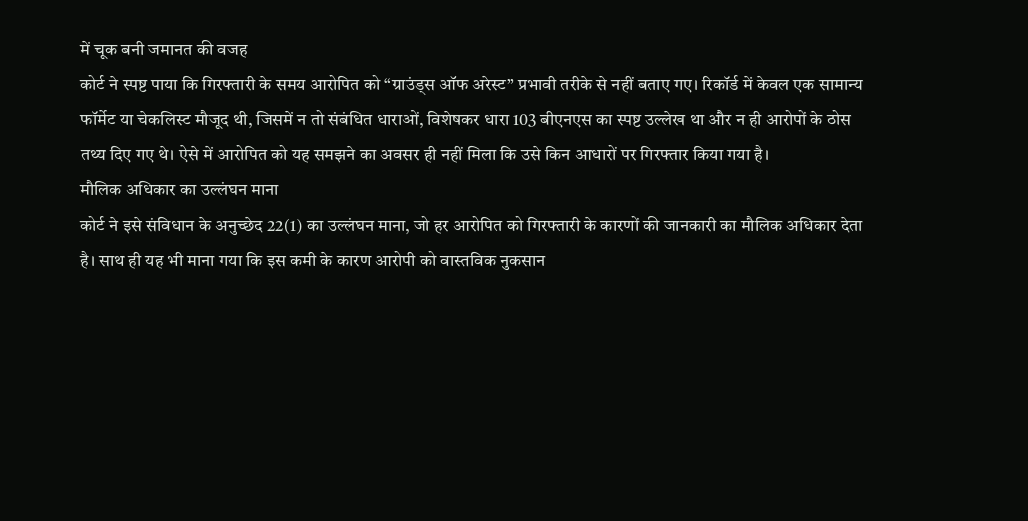में चूक बनी जमानत की वजह
कोर्ट ने स्पष्ट पाया कि गिरफ्तारी के समय आरोपित को “ग्राउंड्स ऑफ अरेस्ट” प्रभावी तरीके से नहीं बताए गए। रिकॉर्ड में केवल एक सामान्य फॉर्मेट या चेकलिस्ट मौजूद थी, जिसमें न तो संबंधित धाराओं, विशेषकर धारा 103 बीएनएस का स्पष्ट उल्लेख था और न ही आरोपों के ठोस तथ्य दिए गए थे। ऐसे में आरोपित को यह समझने का अवसर ही नहीं मिला कि उसे किन आधारों पर गिरफ्तार किया गया है।
मौलिक अधिकार का उल्लंघन माना
कोर्ट ने इसे संविधान के अनुच्छेद 22(1) का उल्लंघन माना, जो हर आरोपित को गिरफ्तारी के कारणों की जानकारी का मौलिक अधिकार देता है। साथ ही यह भी माना गया कि इस कमी के कारण आरोपी को वास्तविक नुकसान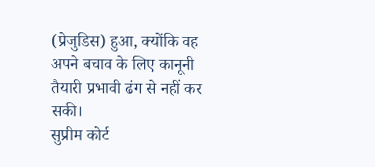(प्रेजुडिस) हुआ, क्योंकि वह अपने बचाव के लिए कानूनी तैयारी प्रभावी ढंग से नहीं कर सकी।
सुप्रीम कोर्ट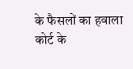के फैसलों का हवाला
कोर्ट के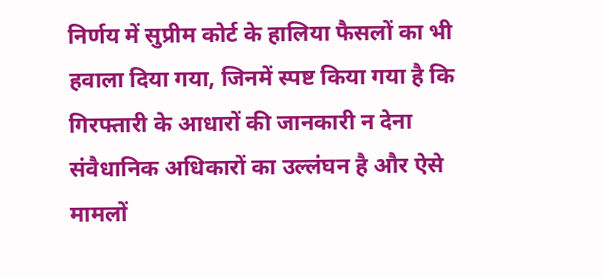निर्णय में सुप्रीम कोर्ट के हालिया फैसलों का भी हवाला दिया गया, जिनमें स्पष्ट किया गया है कि गिरफ्तारी के आधारों की जानकारी न देना संवैधानिक अधिकारों का उल्लंघन है और ऐसे मामलों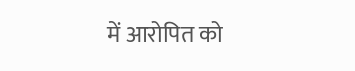में आरोपित को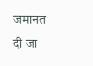जमानत दी जा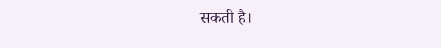सकती है।